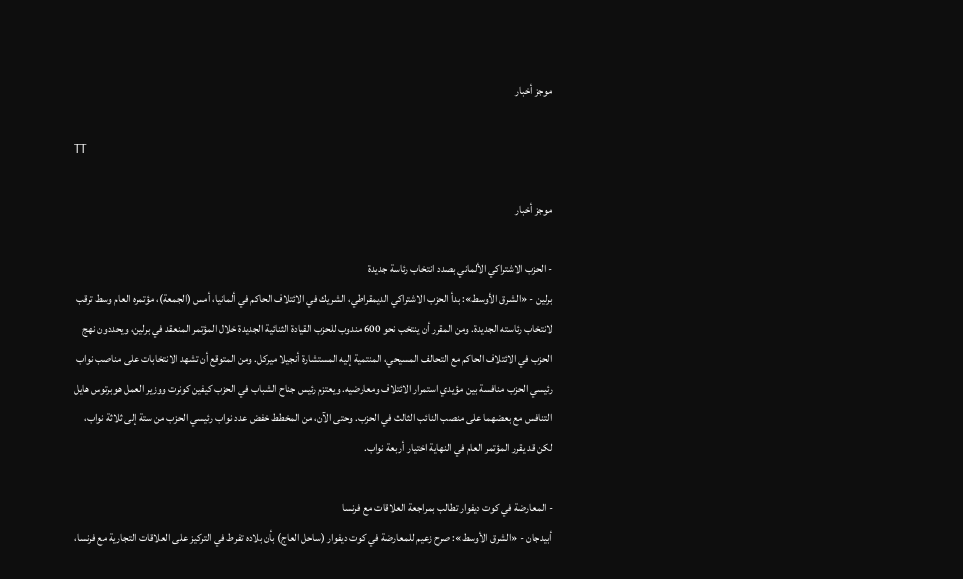موجز أخبار

TT

موجز أخبار

- الحزب الاشتراكي الألماني بصدد انتخاب رئاسة جديدة
برلين - «الشرق الأوسط»: بدأ الحزب الاشتراكي الديمقراطي، الشريك في الائتلاف الحاكم في ألمانيا، أمس (الجمعة)، مؤتمره العام وسط ترقب لانتخاب رئاسته الجديدة. ومن المقرر أن ينتخب نحو 600 مندوب للحزب القيادة الثنائية الجديدة خلال المؤتمر المنعقد في برلين، ويحددون نهج الحزب في الائتلاف الحاكم مع التحالف المسيحي، المنتمية إليه المستشارة أنجيلا ميركل. ومن المتوقع أن تشهد الانتخابات على مناصب نواب رئيسي الحزب منافسة بين مؤيدي استمرار الائتلاف ومعارضيه. ويعتزم رئيس جناح الشباب في الحزب كيفين كونرت ووزير العمل هوبرتوس هايل التنافس مع بعضهما على منصب النائب الثالث في الحزب. وحتى الآن، من المخطط خفض عدد نواب رئيسي الحزب من ستة إلى ثلاثة نواب، لكن قد يقرر المؤتمر العام في النهاية اختيار أربعة نواب.

- المعارضة في كوت ديفوار تطالب بمراجعة العلاقات مع فرنسا
أبيدجان - «الشرق الأوسط»: صرح زعيم للمعارضة في كوت ديفوار (ساحل العاج) بأن بلاده تفرط في التركيز على العلاقات التجارية مع فرنسا،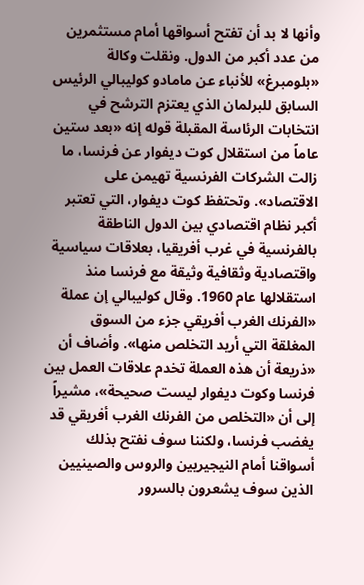وأنها لا بد أن تفتح أسواقها أمام مستثمرين من عدد أكبر من الدول. ونقلت وكالة «بلومبرغ» للأنباء عن مامادو كوليبالي الرئيس السابق للبرلمان الذي يعتزم الترشح في انتخابات الرئاسة المقبلة قوله إنه «بعد ستين عاماً من استقلال كوت ديفوار عن فرنسا، ما زالت الشركات الفرنسية تهيمن على الاقتصاد». وتحتفظ كوت ديفوار، التي تعتبر أكبر نظام اقتصادي بين الدول الناطقة بالفرنسية في غرب أفريقيا، بعلاقات سياسية واقتصادية وثقافية وثيقة مع فرنسا منذ استقلالها عام 1960. وقال كوليبالي إن عملة «الفرنك الغرب أفريقي جزء من السوق المغلقة التي أريد التخلص منها». وأضاف أن «ذريعة أن هذه العملة تخدم علاقات العمل بين فرنسا وكوت ديفوار ليست صحيحة»، مشيراً إلى أن «التخلص من الفرنك الغرب أفريقي قد يغضب فرنسا، ولكننا سوف نفتح بذلك أسواقنا أمام النيجيريين والروس والصينيين الذين سوف يشعرون بالسرور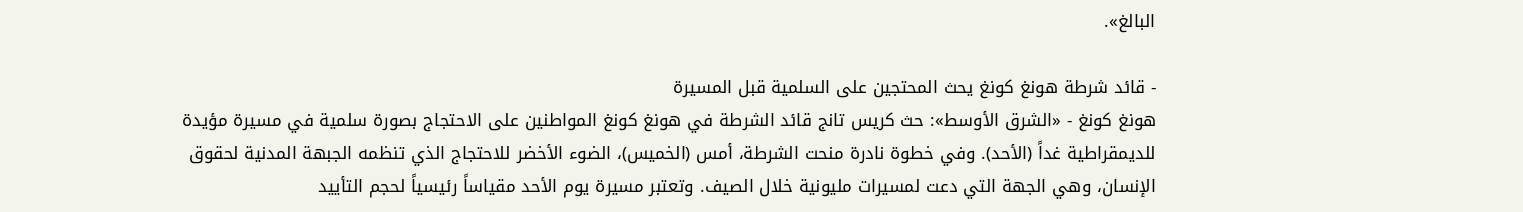البالغ».

- قائد شرطة هونغ كونغ يحث المحتجين على السلمية قبل المسيرة
هونغ كونغ - «الشرق الأوسط»: حث كريس تانج قائد الشرطة في هونغ كونغ المواطنين على الاحتجاج بصورة سلمية في مسيرة مؤيدة للديمقراطية غداً (الأحد). وفي خطوة نادرة منحت الشرطة، أمس (الخميس)، الضوء الأخضر للاحتجاج الذي تنظمه الجبهة المدنية لحقوق الإنسان، وهي الجهة التي دعت لمسيرات مليونية خلال الصيف. وتعتبر مسيرة يوم الأحد مقياساً رئيسياً لحجم التأييد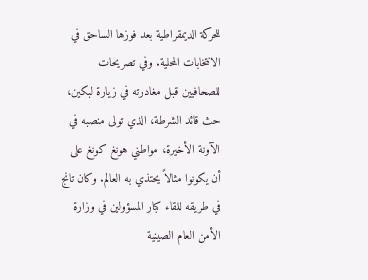للحركة الديمقراطية بعد فوزها الساحق في الانتخابات المحلية. وفي تصريحات للصحافيين قبل مغادرته في زيارة لبكين، حث قائد الشرطة، الذي تولى منصبه في الآونة الأخيرة، مواطني هونغ كونغ على أن يكونوا مثالاً يحتذي به العالم. وكان تانج في طريقه للقاء كبار المسؤولين في وزارة الأمن العام الصينية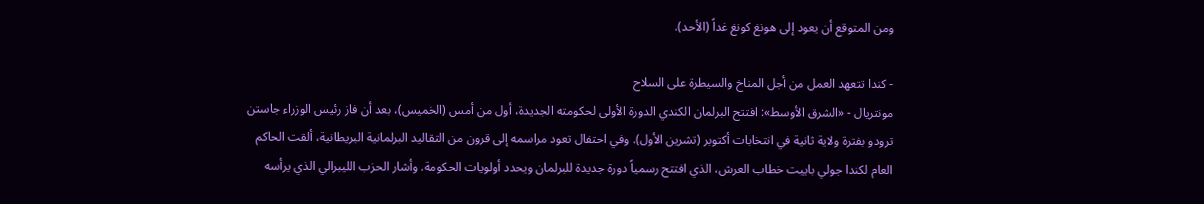ومن المتوقع أن يعود إلى هونغ كونغ غداً (الأحد).

- كندا تتعهد العمل من أجل المناخ والسيطرة على السلاح
مونتريال - «الشرق الأوسط»: افتتح البرلمان الكندي الدورة الأولى لحكومته الجديدة، أول من أمس (الخميس)، بعد أن فاز رئيس الوزراء جاستن ترودو بفترة ولاية ثانية في انتخابات أكتوبر (تشرين الأول). وفي احتفال تعود مراسمه إلى قرون من التقاليد البرلمانية البريطانية، ألقت الحاكم العام لكندا جولي باييت خطاب العرش، الذي افتتح رسمياً دورة جديدة للبرلمان ويحدد أولويات الحكومة. وأشار الحزب الليبرالي الذي يرأسه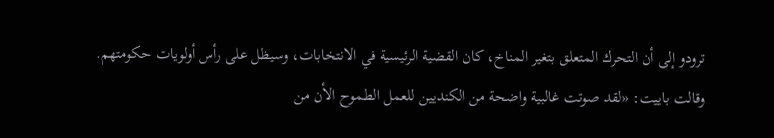ترودو إلى أن التحرك المتعلق بتغير المناخ، كان القضية الرئيسية في الانتخابات، وسيظل على رأس أولويات حكومتهم. وقالت باييت: «لقد صوتت غالبية واضحة من الكنديين للعمل الطموح الأن من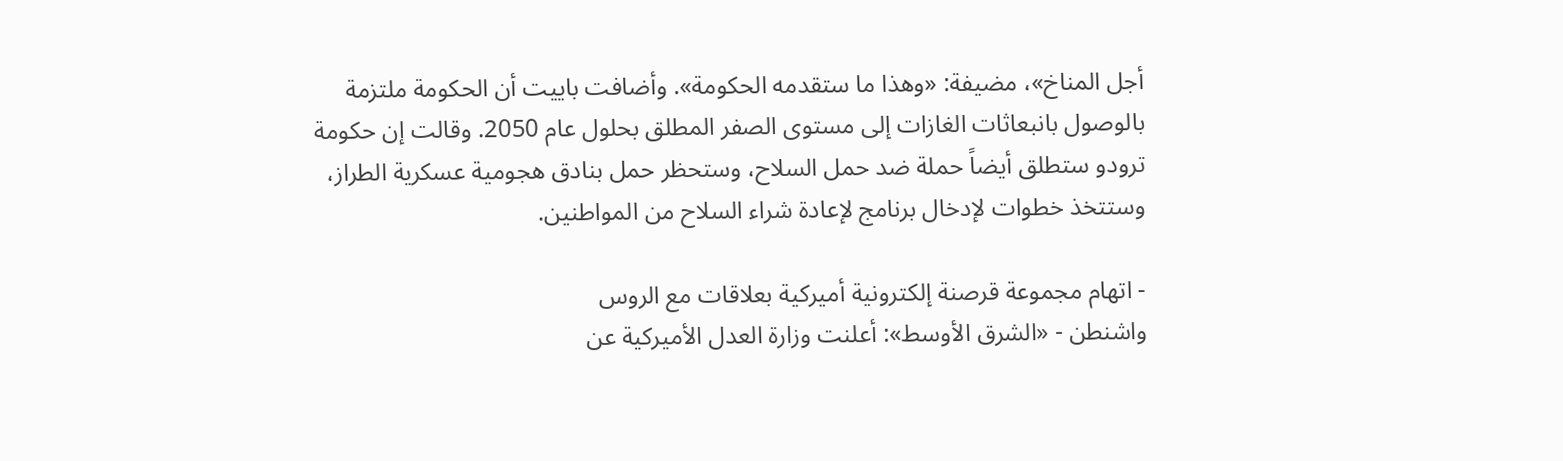أجل المناخ»، مضيفة: «وهذا ما ستقدمه الحكومة». وأضافت باييت أن الحكومة ملتزمة بالوصول بانبعاثات الغازات إلى مستوى الصفر المطلق بحلول عام 2050. وقالت إن حكومة ترودو ستطلق أيضاً حملة ضد حمل السلاح، وستحظر حمل بنادق هجومية عسكرية الطراز، وستتخذ خطوات لإدخال برنامج لإعادة شراء السلاح من المواطنين.

- اتهام مجموعة قرصنة إلكترونية أميركية بعلاقات مع الروس
واشنطن - «الشرق الأوسط»: أعلنت وزارة العدل الأميركية عن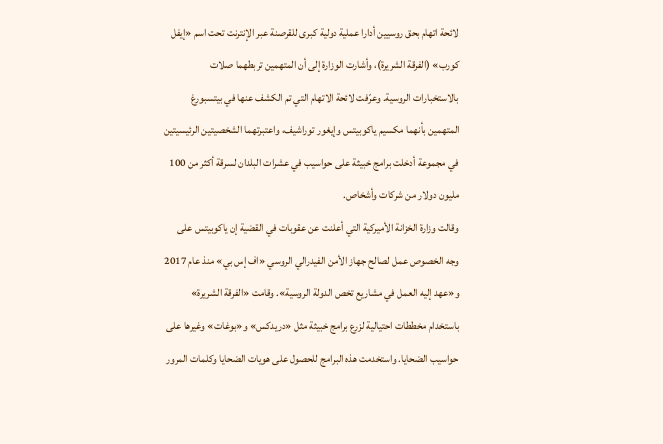لائحة اتهام بحق روسيين أدارا عملية دولية كبرى للقرصنة عبر الإنترنت تحت اسم «إيفل كورب» (الفرقة الشريرة)، وأشارت الوزارة إلى أن المتهمين تربطهما صلات بالاستخبارات الروسية. وعرّفت لائحة الاتهام التي تم الكشف عنها في بيتسبورغ المتهمين بأنهما مكسيم ياكوبيتس وإيغور توراشيف، واعتبرتهما الشخصيتين الرئيسيتين في مجموعة أدخلت برامج خبيثة على حواسيب في عشرات البلدان لسرقة أكثر من 100 مليون دولار من شركات وأشخاص.
وقالت وزارة الخزانة الأميركية التي أعلنت عن عقوبات في القضية إن ياكوبيتس على وجه الخصوص عمل لصالح جهاز الأمن الفيدرالي الروسي «اف إس بي» منذ عام 2017 و«عهد إليه العمل في مشاريع تخص الدولة الروسية». وقامت «الفرقة الشريرة» باستخدام مخططات احتيالية لزرع برامج خبيثة مثل «دريدكس» و«بوغات» وغيرها على حواسيب الضحايا. واستخدمت هذه البرامج للحصول على هويات الضحايا وكلمات المرور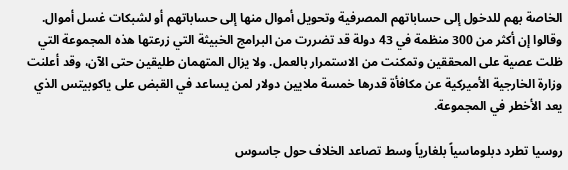الخاصة بهم للدخول إلى حساباتهم المصرفية وتحويل أموال منها إلى حساباتهم أو لشبكات غسل أموال. وقالوا إن أكثر من 300 منظمة في 43 دولة قد تضررت من البرامج الخبيثة التي زرعتها هذه المجموعة التي ظلت عصية على المحققين وتمكنت من الاستمرار بالعمل. ولا يزال المتهمان طليقين حتى الآن، وقد أعلنت وزارة الخارجية الأميركية عن مكافأة قدرها خمسة ملايين دولار لمن يساعد في القبض على ياكوبيتس الذي يعد الأخطر في المجموعة.

روسيا تطرد دبلوماسياً بلغارياً وسط تصاعد الخلاف حول جاسوس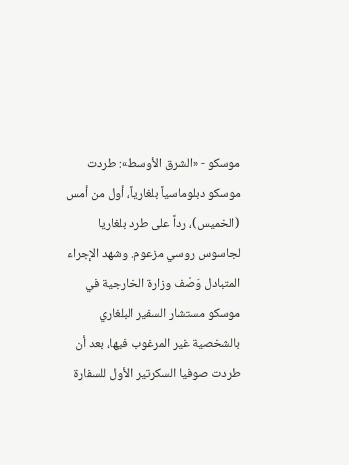موسكو - «الشرق الأوسط»: طردت موسكو دبلوماسياً بلغارياً، أول من أمس (الخميس)، رداً على طرد بلغاريا لجاسوس روسي مزعوم. وشهد الإجراء المتبادل وَصْف وزارة الخارجية في موسكو مستشار السفير البلغاري بالشخصية غير المرغوب فيها، بعد أن طردت صوفيا السكرتير الأول للسفارة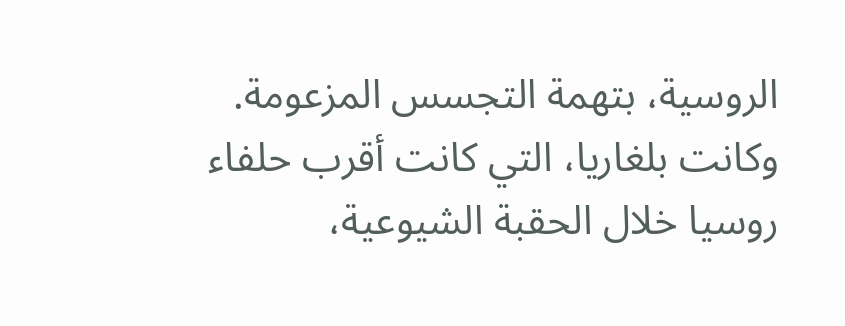الروسية، بتهمة التجسس المزعومة. وكانت بلغاريا، التي كانت أقرب حلفاء روسيا خلال الحقبة الشيوعية،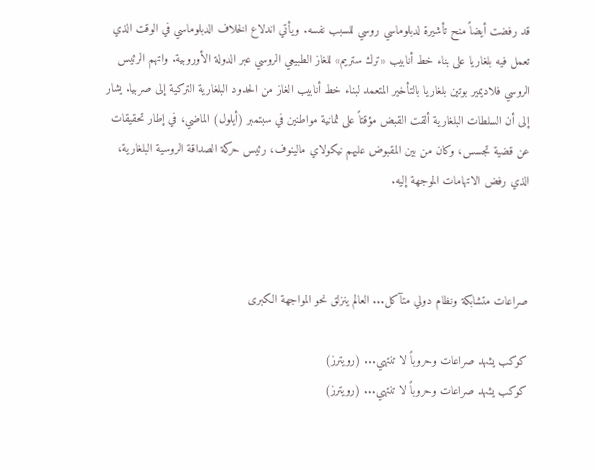قد رفضت أيضاً منح تأشيرة لدبلوماسي روسي للسبب نفسه. ويأتي اندلاع الخلاف الدبلوماسي في الوقت الذي تعمل فيه بلغاريا على بناء خط أنابيب «ترك ستريم» للغاز الطبيعي الروسي عبر الدولة الأوروبية. واتهم الرئيس الروسي فلاديمير بوتين بلغاريا بالتأخير المتعمد لبناء خط أنابيب الغاز من الحدود البلغارية التركية إلى صربيا. يشار إلى أن السلطات البلغارية ألقت القبض مؤقتاً على ثمانية مواطنين في سبتمبر (أيلول) الماضي، في إطار تحقيقات عن قضية تجسس، وكان من بين المقبوض عليهم نيكولاي مالينوف، رئيس حركة الصداقة الروسية البلغارية، الذي رفض الاتهامات الموجهة إليه.



صراعات متشابكة ونظام دولي متآكل... العالم ينزلق نحو المواجهة الكبرى

كوكب يشهد صراعات وحروباً لا تنتهي... (رويترز)
كوكب يشهد صراعات وحروباً لا تنتهي... (رويترز)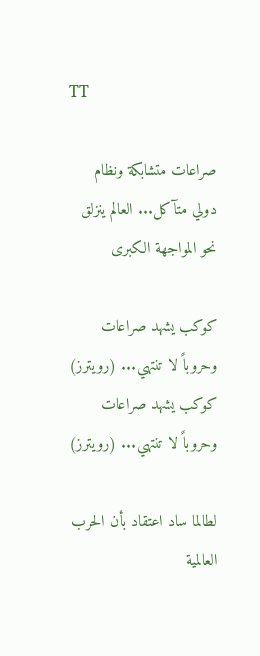TT

صراعات متشابكة ونظام دولي متآكل... العالم ينزلق نحو المواجهة الكبرى

كوكب يشهد صراعات وحروباً لا تنتهي... (رويترز)
كوكب يشهد صراعات وحروباً لا تنتهي... (رويترز)

لطالما ساد اعتقاد بأن الحرب العالمية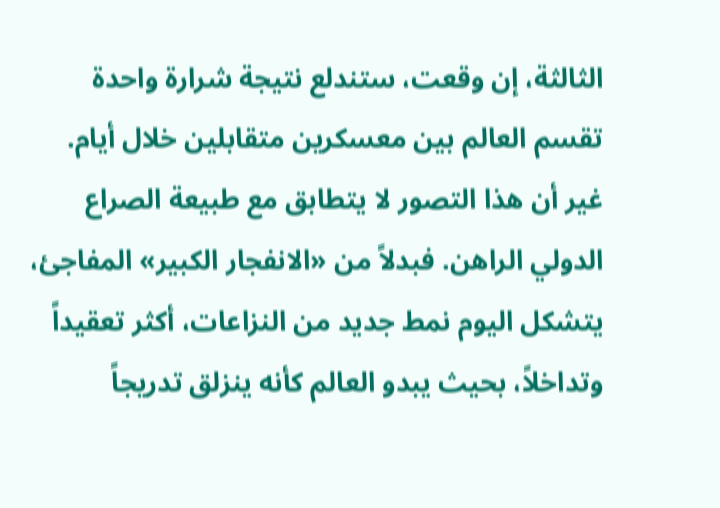الثالثة، إن وقعت، ستندلع نتيجة شرارة واحدة تقسم العالم بين معسكرين متقابلين خلال أيام. غير أن هذا التصور لا يتطابق مع طبيعة الصراع الدولي الراهن. فبدلاً من «الانفجار الكبير» المفاجئ، يتشكل اليوم نمط جديد من النزاعات، أكثر تعقيداً وتداخلاً، بحيث يبدو العالم كأنه ينزلق تدريجاً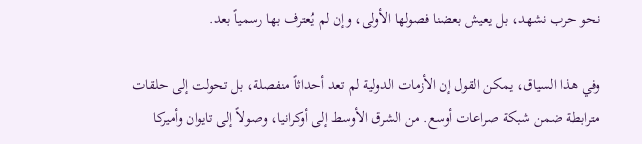نحو حرب نشهد، بل يعيش بعضنا فصولها الأولى، وإن لم يُعترف بها رسمياً بعد.

وفي هذا السياق، يمكن القول إن الأزمات الدولية لم تعد أحداثاً منفصلة، بل تحولت إلى حلقات مترابطة ضمن شبكة صراعات أوسع. من الشرق الأوسط إلى أوكرانيا، وصولاً إلى تايوان وأميركا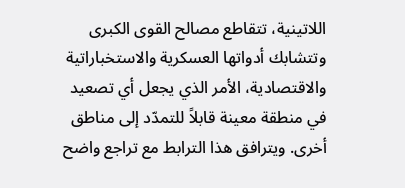اللاتينية، تتقاطع مصالح القوى الكبرى وتتشابك أدواتها العسكرية والاستخباراتية والاقتصادية، الأمر الذي يجعل أي تصعيد في منطقة معينة قابلاً للتمدّد إلى مناطق أخرى. ويترافق هذا الترابط مع تراجع واضح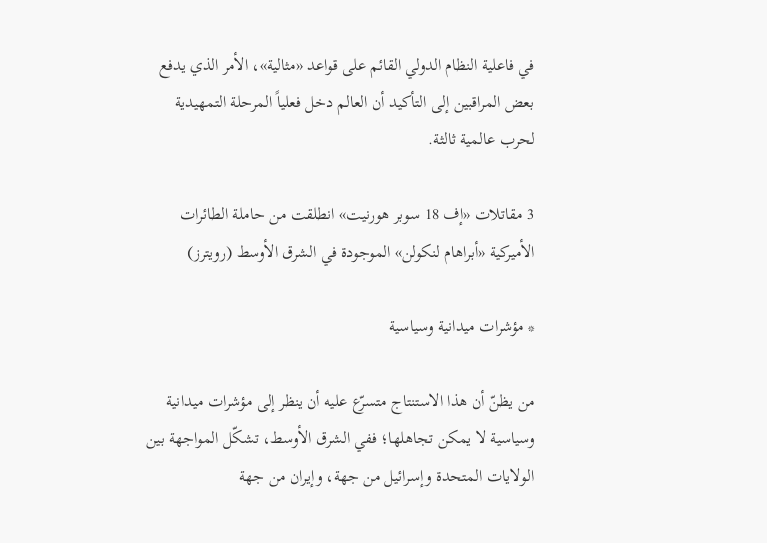في فاعلية النظام الدولي القائم على قواعد «مثالية»، الأمر الذي يدفع بعض المراقبين إلى التأكيد أن العالم دخل فعلياً المرحلة التمهيدية لحرب عالمية ثالثة.

3 مقاتلات «إف 18 سوبر هورنيت» انطلقت من حاملة الطائرات الأميركية «أبراهام لنكولن» الموجودة في الشرق الأوسط (رويترز)

* مؤشرات ميدانية وسياسية

من يظنّ أن هذا الاستنتاج متسرّع عليه أن ينظر إلى مؤشرات ميدانية وسياسية لا يمكن تجاهلها؛ ففي الشرق الأوسط، تشكّل المواجهة بين الولايات المتحدة وإسرائيل من جهة، وإيران من جهة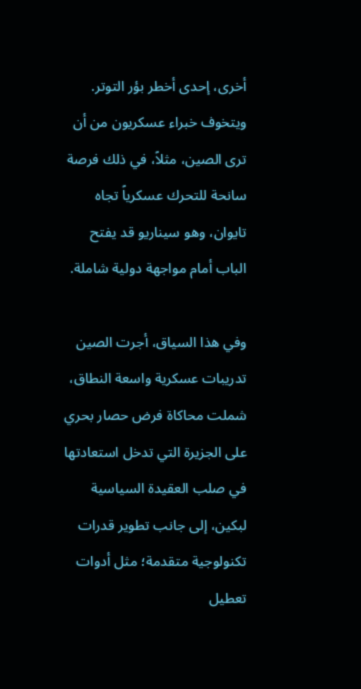أخرى، إحدى أخطر بؤر التوتر. ويتخوف خبراء عسكريون من أن ترى الصين، مثلاً، في ذلك فرصة سانحة للتحرك عسكرياً تجاه تايوان، وهو سيناريو قد يفتح الباب أمام مواجهة دولية شاملة.

وفي هذا السياق، أجرت الصين تدريبات عسكرية واسعة النطاق، شملت محاكاة فرض حصار بحري على الجزيرة التي تدخل استعادتها في صلب العقيدة السياسية لبكين، إلى جانب تطوير قدرات تكنولوجية متقدمة؛ مثل أدوات تعطيل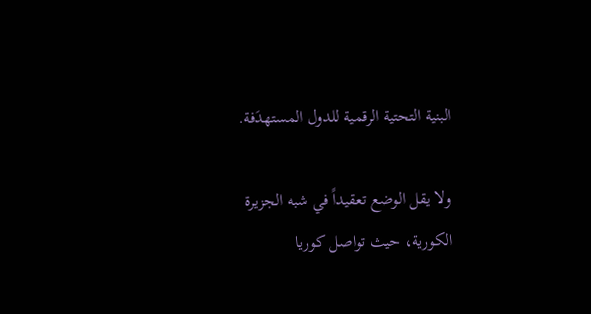البنية التحتية الرقمية للدول المستهدَفة.

ولا يقل الوضع تعقيداً في شبه الجزيرة الكورية، حيث تواصل كوريا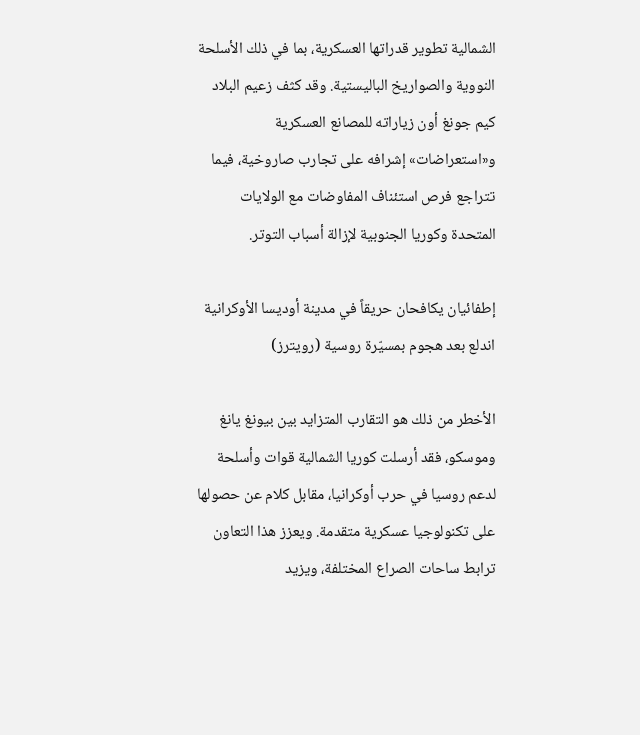الشمالية تطوير قدراتها العسكرية، بما في ذلك الأسلحة النووية والصواريخ الباليستية. وقد كثف زعيم البلاد كيم جونغ أون زياراته للمصانع العسكرية و«استعراضات» إشرافه على تجارب صاروخية، فيما تتراجع فرص استئناف المفاوضات مع الولايات المتحدة وكوريا الجنوبية لإزالة أسباب التوتر.

إطفائيان يكافحان حريقاً في مدينة أوديسا الأوكرانية اندلع بعد هجوم بمسيّرة روسية (رويترز)

الأخطر من ذلك هو التقارب المتزايد بين بيونغ يانغ وموسكو، فقد أرسلت كوريا الشمالية قوات وأسلحة لدعم روسيا في حرب أوكرانيا، مقابل كلام عن حصولها على تكنولوجيا عسكرية متقدمة. ويعزز هذا التعاون ترابط ساحات الصراع المختلفة، ويزيد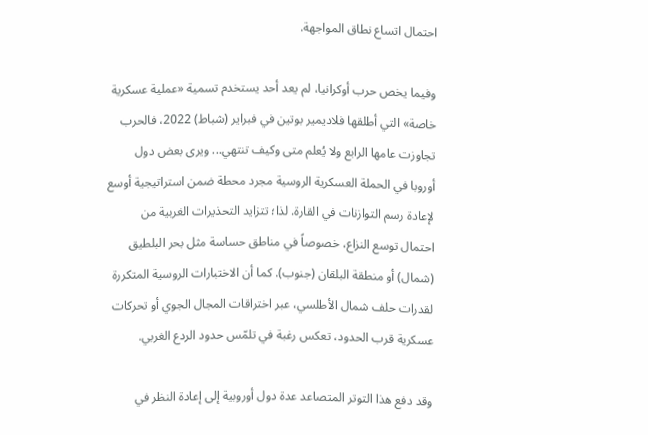احتمال اتساع نطاق المواجهة.

وفيما يخص حرب أوكرانيا، لم يعد أحد يستخدم تسمية «عملية عسكرية خاصة» التي أطلقها فلاديمير بوتين في فبراير (شباط) 2022، فالحرب تجاوزت عامها الرابع ولا يُعلم متى وكيف تنتهي... ويرى بعض دول أوروبا في الحملة العسكرية الروسية مجرد محطة ضمن استراتيجية أوسع لإعادة رسم التوازنات في القارة. لذا؛ تتزايد التحذيرات الغربية من احتمال توسع النزاع، خصوصاً في مناطق حساسة مثل بحر البلطيق (شمال) أو منطقة البلقان (جنوب). كما أن الاختبارات الروسية المتكررة لقدرات حلف شمال الأطلسي، عبر اختراقات المجال الجوي أو تحركات عسكرية قرب الحدود، تعكس رغبة في تلمّس حدود الردع الغربي.

وقد دفع هذا التوتر المتصاعد عدة دول أوروبية إلى إعادة النظر في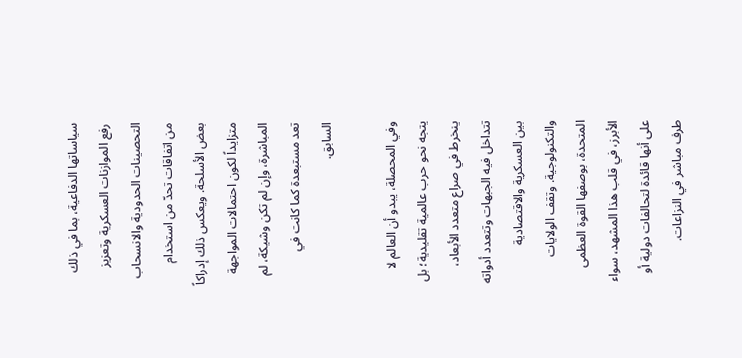سياساتها الدفاعية، بما في ذلك رفع الموازنات العسكرية وتعزيز التحصينات الحدودية والانسحاب من اتفاقات تحدّ من استخدام بعض الأسلحة. ويعكس ذلك إدراكاً متزايداً لكون احتمالات المواجهة المباشرة، وإن لم تكن وشيكة، لم تعد مستبعدة كما كانت في السابق.

وفي المحصلة، يبدو أن العالم لا يتجه نحو حرب عالمية تقليدية؛ بل ينخرط في صراع متعدد الأبعاد، تتداخل فيه الجبهات وتتعدد أدواته بين العسكرية والاقتصادية والتكنولوجية. وتقف الولايات المتحدة، بوصفها القوة العظمى الأبرز، في قلب هذا المشهد، سواء على أنها قائدة لتحالفات دولية أو طرف مباشر في النزاعات.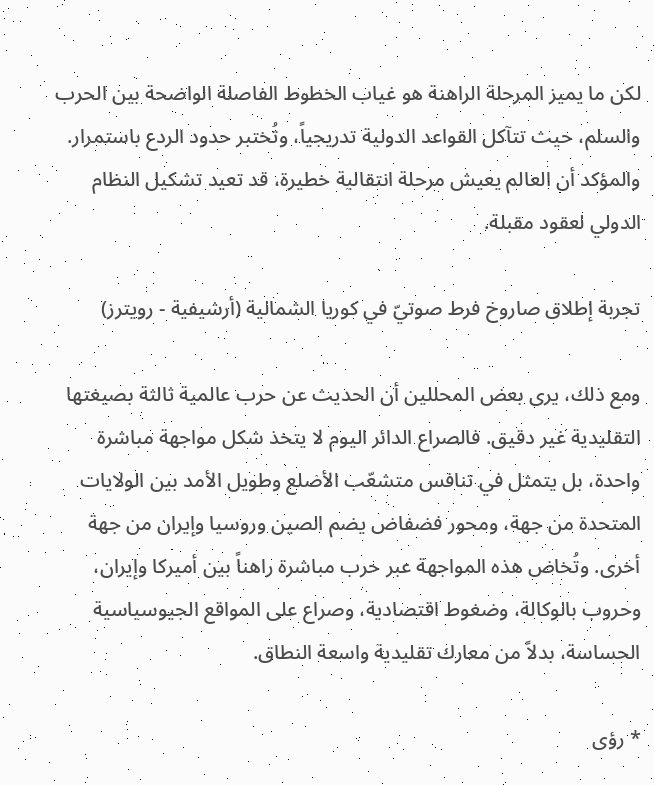لكن ما يميز المرحلة الراهنة هو غياب الخطوط الفاصلة الواضحة بين الحرب والسلم، حيث تتآكل القواعد الدولية تدريجياً، وتُختبر حدود الردع باستمرار. والمؤكد أن العالم يعيش مرحلة انتقالية خطيرة، قد تعيد تشكيل النظام الدولي لعقود مقبلة.

تجربة إطلاق صاروخ فرط صوتيّ في كوريا الشمالية (أرشيفية - رويترز)

ومع ذلك، يرى بعض المحللين أن الحديث عن حرب عالمية ثالثة بصيغتها التقليدية غير دقيق. فالصراع الدائر اليوم لا يتخذ شكل مواجهة مباشرة واحدة، بل يتمثل في تنافس متشعّب الأضلع وطويل الأمد بين الولايات المتحدة من جهة، ومحور فضفاض يضم الصين وروسيا وإيران من جهة أخرى. وتُخاض هذه المواجهة عبر حرب مباشرة راهناً بين أميركا وإيران، وحروب بالوكالة، وضغوط اقتصادية، وصراع على المواقع الجيوسياسية الحساسة، بدلاً من معارك تقليدية واسعة النطاق.

* رؤى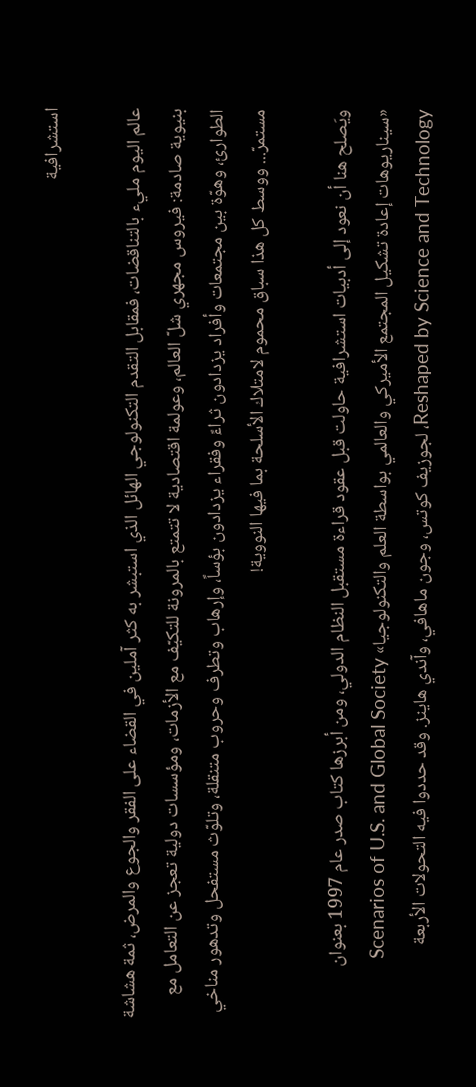استشرافية

عالم اليوم مليء بالتناقضات، فمقابل التقدم التكنولوجي الهائل الذي استبشر به كثر آملين في القضاء على الفقر والجوع والمرض، ثمة هشاشة بنيوية صادمة: فيروس مجهري شلّ العالم، وعولمة اقتصادية لا تتمتع بالمرونة للتكيّف مع الأزمات، ومؤسسات دولية تعجز عن التعامل مع الطوارئ، وهوّة بين مجتمعات وأفراد يزدادون ثراءً وفقراء يزدادون بؤساً، وإرهاب وتطرف وحروب متنقلة، وتلوّث مستفحل وتدهور مناخي مستمرّ... ووسط كل هذا سباق محموم لامتلاك الأسلحة بما فيها النووية!

ويَصلح هنا أن نعود إلى أدبيات استشرافية حاولت قبل عقود قراءة مستقبل النظام الدولي، ومن أبرزها كتاب صدر عام 1997 بعنوان «سيناريوهات إعادة تشكيل المجتمع الأميركي والعالمي بواسطة العلم والتكنولوجيا» Scenarios of U.S. and Global Society Reshaped by Science and Technology، لجوزيف كوتس، وجون ماهافي، وآندي هاينز. وقد حددوا فيه التحولات الأربعة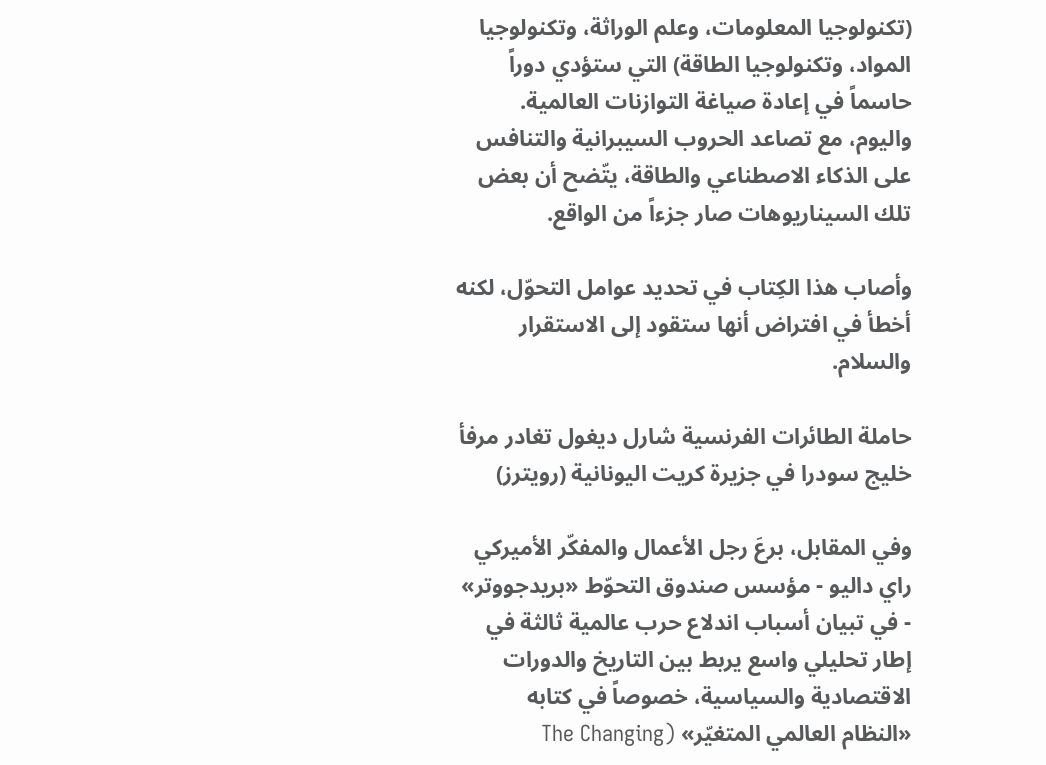(تكنولوجيا المعلومات، وعلم الوراثة، وتكنولوجيا المواد، وتكنولوجيا الطاقة) التي ستؤدي دوراً حاسماً في إعادة صياغة التوازنات العالمية. واليوم، مع تصاعد الحروب السيبرانية والتنافس على الذكاء الاصطناعي والطاقة، يتّضح أن بعض تلك السيناريوهات صار جزءاً من الواقع.

وأصاب هذا الكِتاب في تحديد عوامل التحوّل، لكنه أخطأ في افتراض أنها ستقود إلى الاستقرار والسلام.

حاملة الطائرات الفرنسية شارل ديغول تغادر مرفأ خليج سودرا في جزيرة كريت اليونانية (رويترز)

وفي المقابل، برعَ رجل الأعمال والمفكّر الأميركي راي داليو - مؤسس صندوق التحوّط «بريدجووتر» - في تبيان أسباب اندلاع حرب عالمية ثالثة في إطار تحليلي واسع يربط بين التاريخ والدورات الاقتصادية والسياسية، خصوصاً في كتابه «النظام العالمي المتغيّر» (The Changing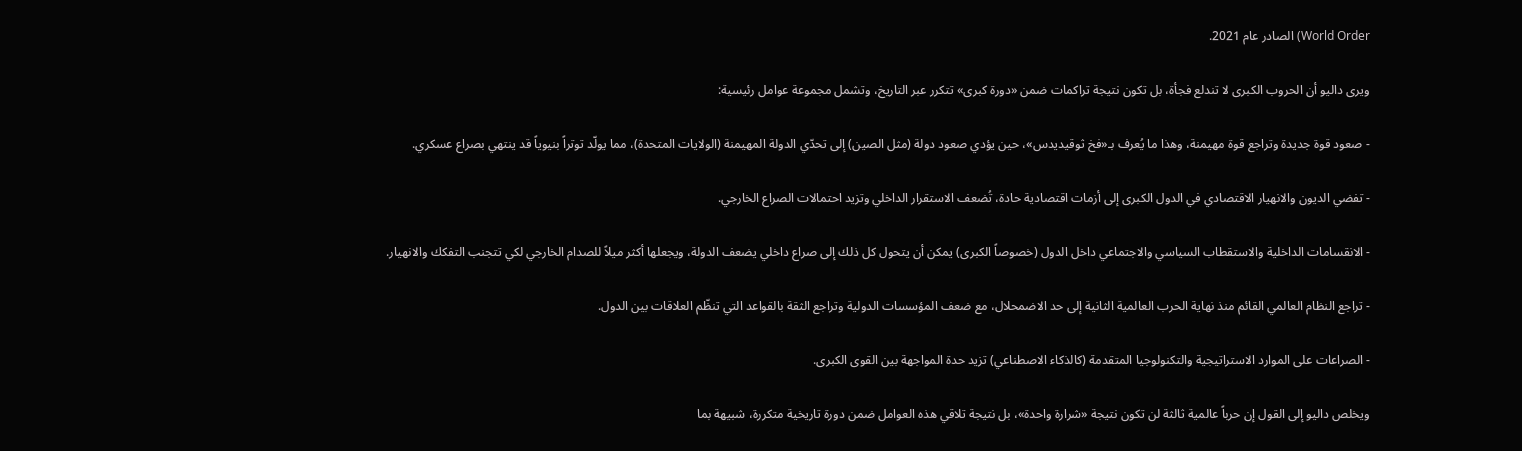World Order) الصادر عام 2021.

ويرى داليو أن الحروب الكبرى لا تندلع فجأة، بل تكون نتيجة تراكمات ضمن «دورة كبرى» تتكرر عبر التاريخ، وتشمل مجموعة عوامل رئيسية:

- صعود قوة جديدة وتراجع قوة مهيمنة، وهذا ما يُعرف بـ«فخ ثوقيديدس»، حين يؤدي صعود دولة (مثل الصين) إلى تحدّي الدولة المهيمنة (الولايات المتحدة)، مما يولّد توتراً بنيوياً قد ينتهي بصراع عسكري.

- تفضي الديون والانهيار الاقتصادي في الدول الكبرى إلى أزمات اقتصادية حادة، تُضعف الاستقرار الداخلي وتزيد احتمالات الصراع الخارجي.

- الانقسامات الداخلية والاستقطاب السياسي والاجتماعي داخل الدول (خصوصاً الكبرى) يمكن أن يتحول كل ذلك إلى صراع داخلي يضعف الدولة، ويجعلها أكثر ميلاً للصدام الخارجي لكي تتجنب التفكك والانهيار.

- تراجع النظام العالمي القائم منذ نهاية الحرب العالمية الثانية إلى حد الاضمحلال، مع ضعف المؤسسات الدولية وتراجع الثقة بالقواعد التي تنظّم العلاقات بين الدول.

- الصراعات على الموارد الاستراتيجية والتكنولوجيا المتقدمة (كالذكاء الاصطناعي) تزيد حدة المواجهة بين القوى الكبرى.

ويخلص داليو إلى القول إن حرباً عالمية ثالثة لن تكون نتيجة «شرارة واحدة»، بل نتيجة تلاقي هذه العوامل ضمن دورة تاريخية متكررة، شبيهة بما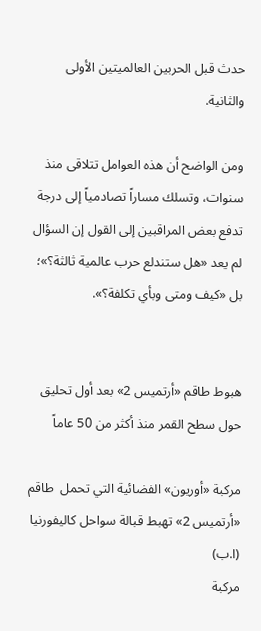حدث قبل الحربين العالميتين الأولى والثانية.

ومن الواضح أن هذه العوامل تتلاقى منذ سنوات، وتسلك مساراً تصادمياً إلى درجة تدفع بعض المراقبين إلى القول إن السؤال لم يعد «هل ستندلع حرب عالمية ثالثة؟»؛ بل «كيف ومتى وبأي تكلفة؟».


هبوط طاقم «أرتميس 2» بعد أول تحليق حول سطح القمر منذ أكثر من 50 عاماً

مركبة «أوريون» الفضائية التي تحمل  طاقم «أرتميس 2» تهبط قبالة سواحل كاليفورنيا (ا.ب)
مركبة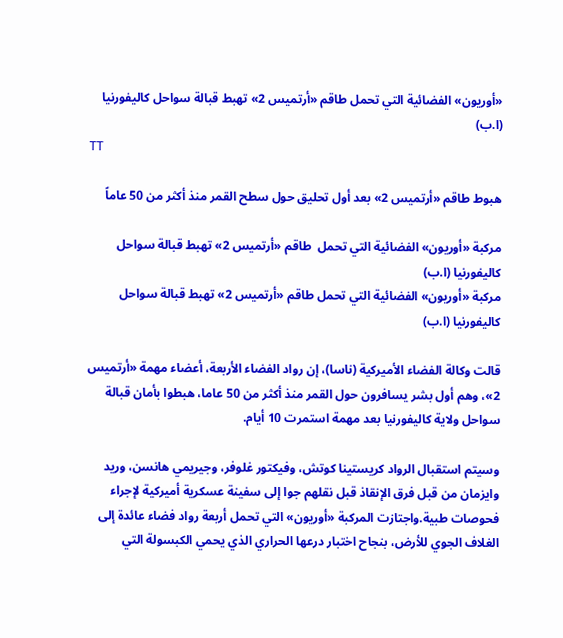«أوريون» الفضائية التي تحمل طاقم «أرتميس 2» تهبط قبالة سواحل كاليفورنيا (ا.ب)
TT

هبوط طاقم «أرتميس 2» بعد أول تحليق حول سطح القمر منذ أكثر من 50 عاماً

مركبة «أوريون» الفضائية التي تحمل  طاقم «أرتميس 2» تهبط قبالة سواحل كاليفورنيا (ا.ب)
مركبة «أوريون» الفضائية التي تحمل طاقم «أرتميس 2» تهبط قبالة سواحل كاليفورنيا (ا.ب)

قالت وكالة الفضاء الأميركية (ناسا)، إن رواد الفضاء الأربعة، أعضاء مهمة «أرتميس 2»، وهم أول بشر يسافرون حول القمر منذ أكثر من 50 عاما، هبطوا بأمان قبالة سواحل ولاية كاليفورنيا بعد مهمة استمرت 10 أيام.

وسيتم استقبال الرواد كريستينا كوتش، وفيكتور غلوفر، وجيريمي هانسن، وريد وايزمان من قبل فرق الإنقاذ قبل نقلهم جوا إلى سفينة عسكرية أميركية لإجراء فحوصات طبية.واجتازت المركبة «أوريون» التي تحمل أربعة رواد فضاء عائدة إلى الغلاف الجوي للأرض، بنجاح اختبار درعها الحراري الذي يحمي الكبسولة التي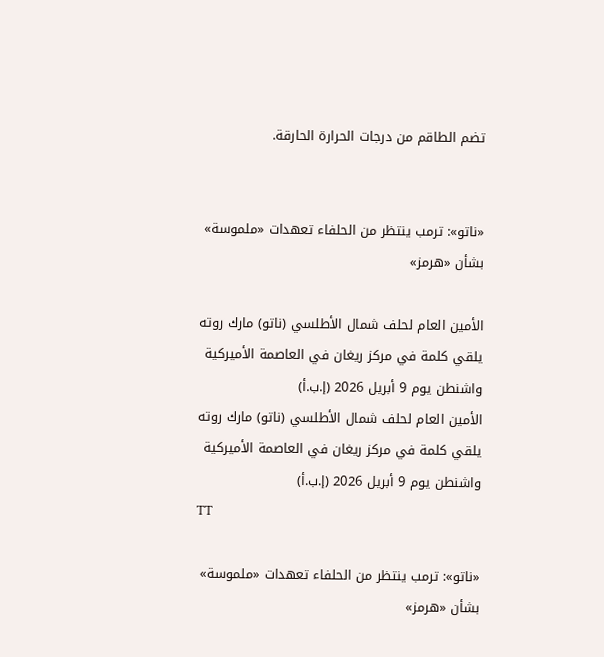تضم الطاقم من درجات الحرارة الحارقة.


«ناتو»: ترمب ينتظر من الحلفاء تعهدات «ملموسة» بشأن «هرمز»

الأمين العام لحلف شمال الأطلسي (ناتو) مارك روته يلقي كلمة في مركز ريغان في العاصمة الأميركية واشنطن يوم 9 أبريل 2026 (إ.ب.أ)
الأمين العام لحلف شمال الأطلسي (ناتو) مارك روته يلقي كلمة في مركز ريغان في العاصمة الأميركية واشنطن يوم 9 أبريل 2026 (إ.ب.أ)
TT

«ناتو»: ترمب ينتظر من الحلفاء تعهدات «ملموسة» بشأن «هرمز»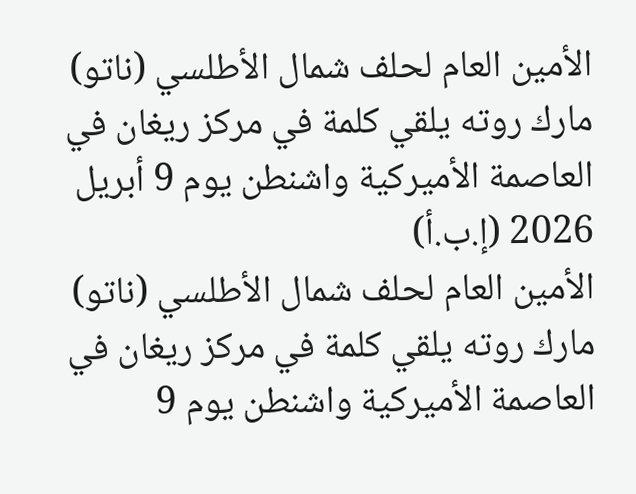الأمين العام لحلف شمال الأطلسي (ناتو) مارك روته يلقي كلمة في مركز ريغان في العاصمة الأميركية واشنطن يوم 9 أبريل 2026 (إ.ب.أ)
الأمين العام لحلف شمال الأطلسي (ناتو) مارك روته يلقي كلمة في مركز ريغان في العاصمة الأميركية واشنطن يوم 9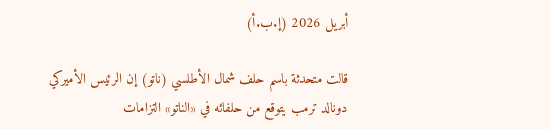أبريل 2026 (إ.ب.أ)

قالت متحدثة باسم حلف شمال الأطلسي (ناتو) إن الرئيس الأميركي دونالد ترمب يتوقع من حلفائه في «الناتو» التزامات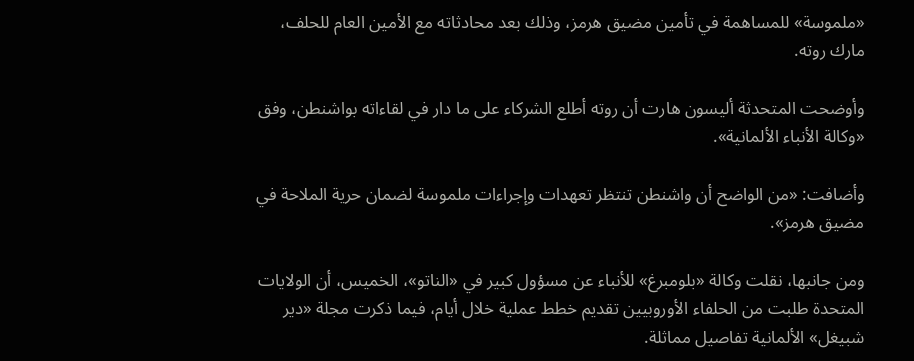«ملموسة» للمساهمة في تأمين مضيق هرمز، وذلك بعد محادثاته مع الأمين العام للحلف، مارك روته.

وأوضحت المتحدثة أليسون هارت أن روته أطلع الشركاء على ما دار في لقاءاته بواشنطن، وفق «وكالة الأنباء الألمانية».

وأضافت: «من الواضح أن واشنطن تنتظر تعهدات وإجراءات ملموسة لضمان حرية الملاحة في مضيق هرمز».

ومن جانبها، نقلت وكالة «بلومبرغ» للأنباء عن مسؤول كبير في «الناتو»، الخميس، أن الولايات المتحدة طلبت من الحلفاء الأوروبيين تقديم خطط عملية خلال أيام، فيما ذكرت مجلة «دير شبيغل» الألمانية تفاصيل مماثلة.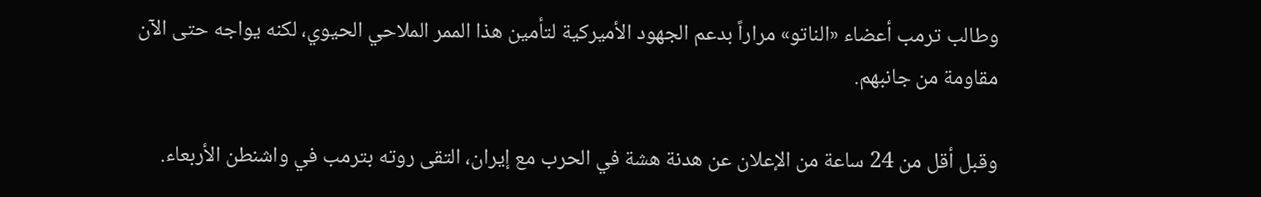وطالب ترمب أعضاء «الناتو» مراراً بدعم الجهود الأميركية لتأمين هذا الممر الملاحي الحيوي، لكنه يواجه حتى الآن مقاومة من جانبهم.

وقبل أقل من 24 ساعة من الإعلان عن هدنة هشة في الحرب مع إيران، التقى روته بترمب في واشنطن الأربعاء.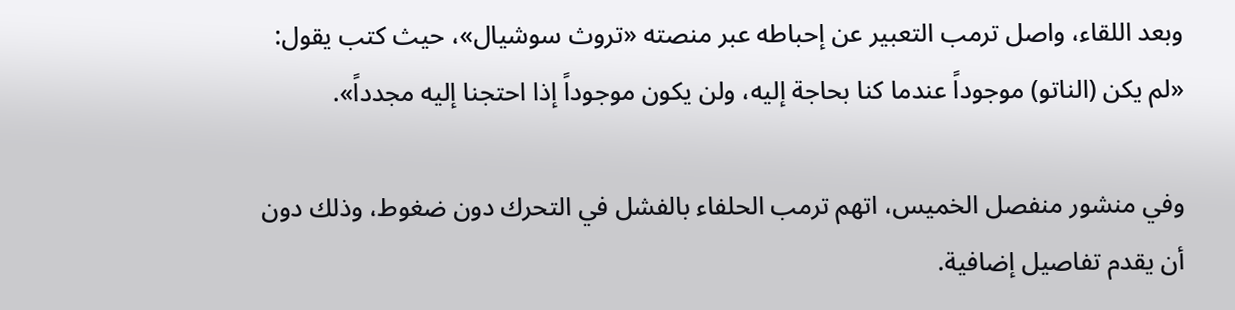وبعد اللقاء، واصل ترمب التعبير عن إحباطه عبر منصته «تروث سوشيال»، حيث كتب يقول: «لم يكن (الناتو) موجوداً عندما كنا بحاجة إليه، ولن يكون موجوداً إذا احتجنا إليه مجدداً».

وفي منشور منفصل الخميس، اتهم ترمب الحلفاء بالفشل في التحرك دون ضغوط، وذلك دون أن يقدم تفاصيل إضافية.